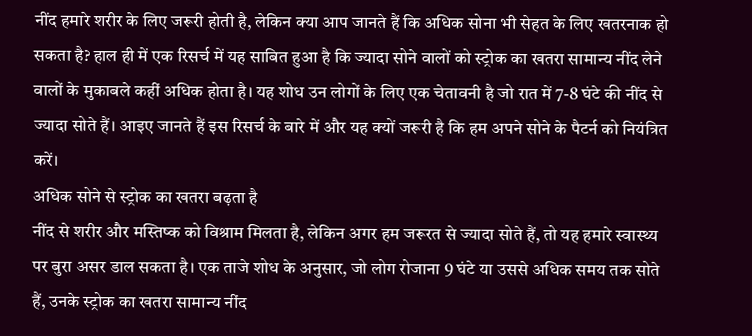नींद हमारे शरीर के लिए जरूरी होती है, लेकिन क्या आप जानते हैं कि अधिक सोना भी सेहत के लिए खतरनाक हो सकता है? हाल ही में एक रिसर्च में यह साबित हुआ है कि ज्यादा सोने वालों को स्ट्रोक का खतरा सामान्य नींद लेने वालों के मुकाबले कहीं अधिक होता है। यह शोध उन लोगों के लिए एक चेतावनी है जो रात में 7-8 घंटे की नींद से ज्यादा सोते हैं। आइए जानते हैं इस रिसर्च के बारे में और यह क्यों जरूरी है कि हम अपने सोने के पैटर्न को नियंत्रित करें।
अधिक सोने से स्ट्रोक का खतरा बढ़ता है
नींद से शरीर और मस्तिष्क को विश्राम मिलता है, लेकिन अगर हम जरूरत से ज्यादा सोते हैं, तो यह हमारे स्वास्थ्य पर बुरा असर डाल सकता है। एक ताजे शोध के अनुसार, जो लोग रोजाना 9 घंटे या उससे अधिक समय तक सोते हैं, उनके स्ट्रोक का खतरा सामान्य नींद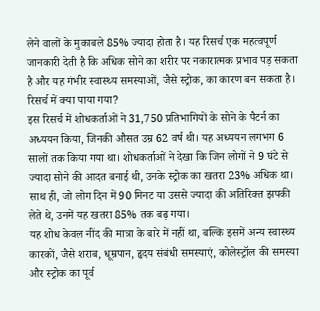लेने वालों के मुकाबले 85% ज्यादा होता है। यह रिसर्च एक महत्वपूर्ण जानकारी देती है कि अधिक सोने का शरीर पर नकारात्मक प्रभाव पड़ सकता है और यह गंभीर स्वास्थ्य समस्याओं, जैसे स्ट्रोक, का कारण बन सकता है।
रिसर्च में क्या पाया गया?
इस रिसर्च में शोधकर्ताओं ने 31,750 प्रतिभागियों के सोने के पैटर्न का अध्ययन किया, जिनकी औसत उम्र 62 वर्ष थी। यह अध्ययन लगभग 6 सालों तक किया गया था। शोधकर्ताओं ने देखा कि जिन लोगों ने 9 घंटे से ज्यादा सोने की आदत बनाई थी, उनके स्ट्रोक का खतरा 23% अधिक था। साथ ही, जो लोग दिन में 90 मिनट या उससे ज्यादा की अतिरिक्त झपकी लेते थे, उनमें यह खतरा 85% तक बढ़ गया।
यह शोध केवल नींद की मात्रा के बारे में नहीं था, बल्कि इसमें अन्य स्वास्थ्य कारकों, जैसे शराब, धूम्रपान, हृदय संबंधी समस्याएं, कोलेस्ट्रॉल की समस्या और स्ट्रोक का पूर्व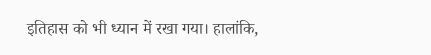इतिहास को भी ध्यान में रखा गया। हालांकि,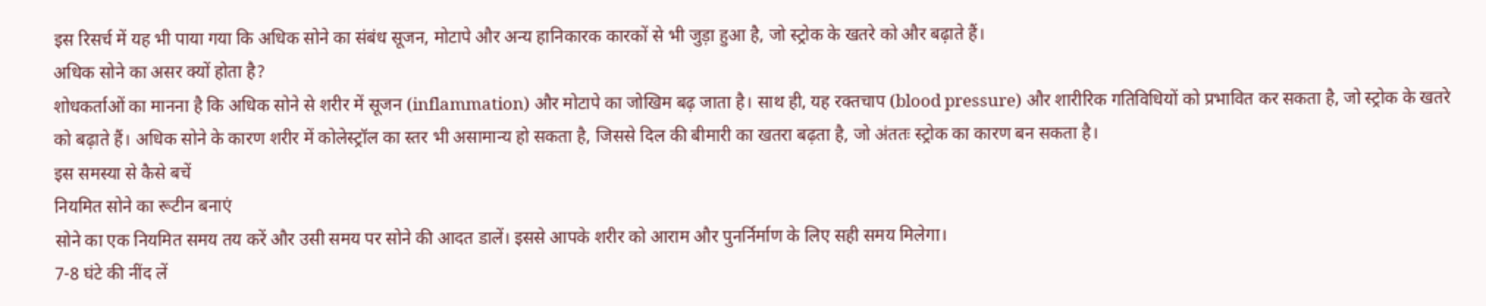इस रिसर्च में यह भी पाया गया कि अधिक सोने का संबंध सूजन, मोटापे और अन्य हानिकारक कारकों से भी जुड़ा हुआ है, जो स्ट्रोक के खतरे को और बढ़ाते हैं।
अधिक सोने का असर क्यों होता है?
शोधकर्ताओं का मानना है कि अधिक सोने से शरीर में सूजन (inflammation) और मोटापे का जोखिम बढ़ जाता है। साथ ही, यह रक्तचाप (blood pressure) और शारीरिक गतिविधियों को प्रभावित कर सकता है, जो स्ट्रोक के खतरे को बढ़ाते हैं। अधिक सोने के कारण शरीर में कोलेस्ट्रॉल का स्तर भी असामान्य हो सकता है, जिससे दिल की बीमारी का खतरा बढ़ता है, जो अंततः स्ट्रोक का कारण बन सकता है।
इस समस्या से कैसे बचें
नियमित सोने का रूटीन बनाएं
सोने का एक नियमित समय तय करें और उसी समय पर सोने की आदत डालें। इससे आपके शरीर को आराम और पुनर्निर्माण के लिए सही समय मिलेगा।
7-8 घंटे की नींद लें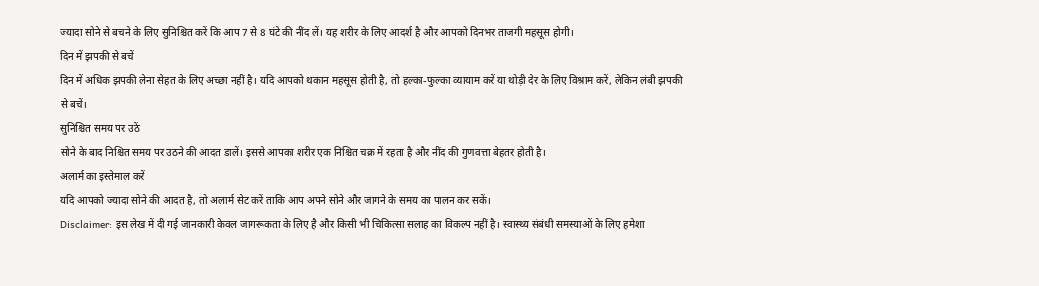ज्यादा सोने से बचने के लिए सुनिश्चित करें कि आप 7 से 8 घंटे की नींद लें। यह शरीर के लिए आदर्श है और आपको दिनभर ताजगी महसूस होगी।
दिन में झपकी से बचें
दिन में अधिक झपकी लेना सेहत के लिए अच्छा नहीं है। यदि आपको थकान महसूस होती है, तो हल्का-फुल्का व्यायाम करें या थोड़ी देर के लिए विश्राम करें, लेकिन लंबी झपकी से बचें।
सुनिश्चित समय पर उठें
सोने के बाद निश्चित समय पर उठने की आदत डालें। इससे आपका शरीर एक निश्चित चक्र में रहता है और नींद की गुणवत्ता बेहतर होती है।
अलार्म का इस्तेमाल करें
यदि आपको ज्यादा सोने की आदत है, तो अलार्म सेट करें ताकि आप अपने सोने और जागने के समय का पालन कर सकें।
Disclaimer: इस लेख में दी गई जानकारी केवल जागरूकता के लिए है और किसी भी चिकित्सा सलाह का विकल्प नहीं है। स्वास्थ्य संबंधी समस्याओं के लिए हमेशा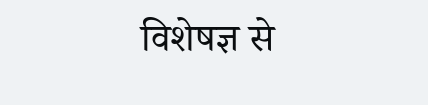विशेषज्ञ से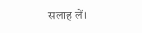सलाह लें।